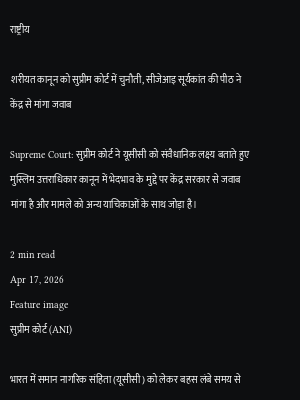राष्ट्रीय

शरीयत कानून को सुप्रीम कोर्ट में चुनौती, सीजेआइ सूर्यकांत की पीठ ने केंद्र से मांगा जवाब

Supreme Court: सुप्रीम कोर्ट ने यूसीसी को संवैधानिक लक्ष्य बताते हुए मुस्लिम उत्तराधिकार कानून में भेदभाव के मुद्दे पर केंद्र सरकार से जवाब मांगा है और मामले को अन्य याचिकाओं के साथ जोड़ा है।

2 min read
Apr 17, 2026
Feature image
सुप्रीम कोर्ट (ANI)

भारत में समान नागरिक संहिता (यूसीसी) को लेकर बहस लंबे समय से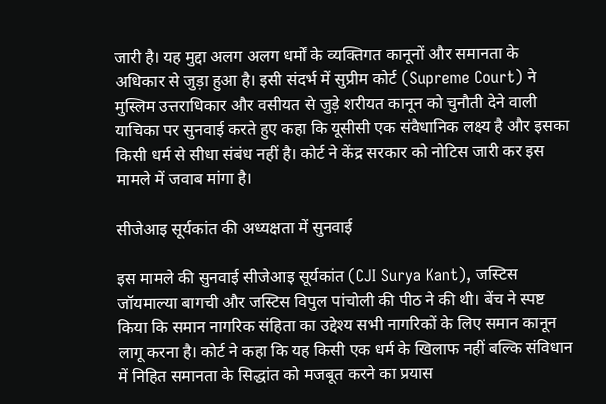जारी है। यह मुद्दा अलग अलग धर्मों के व्यक्तिगत कानूनों और समानता के अधिकार से जुड़ा हुआ है। इसी संदर्भ में सुप्रीम कोर्ट (Supreme Court) ने मुस्लिम उत्तराधिकार और वसीयत से जुड़े शरीयत कानून को चुनौती देने वाली याचिका पर सुनवाई करते हुए कहा कि यूसीसी एक संवैधानिक लक्ष्य है और इसका किसी धर्म से सीधा संबंध नहीं है। कोर्ट ने केंद्र सरकार को नोटिस जारी कर इस मामले में जवाब मांगा है।

सीजेआइ सूर्यकांत की अध्यक्षता में सुनवाई

इस मामले की सुनवाई सीजेआइ सूर्यकांत (CJI Surya Kant), जस्टिस जॉयमाल्या बागची और जस्टिस विपुल पांचोली की पीठ ने की थी। बेंच ने स्पष्ट किया कि समान नागरिक संहिता का उद्देश्य सभी नागरिकों के लिए समान कानून लागू करना है। कोर्ट ने कहा कि यह किसी एक धर्म के खिलाफ नहीं बल्कि संविधान में निहित समानता के सिद्धांत को मजबूत करने का प्रयास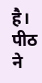है। पीठ ने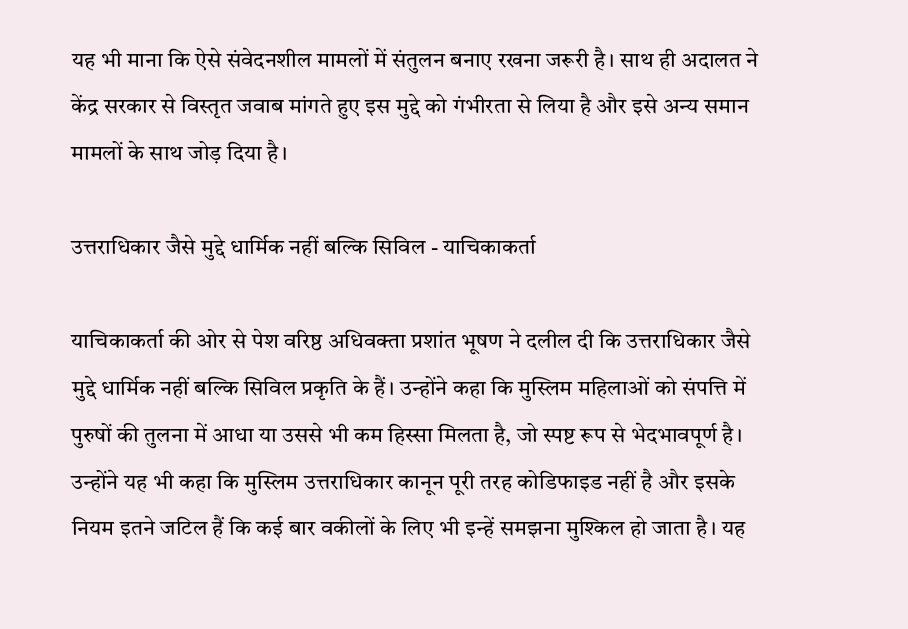यह भी माना कि ऐसे संवेदनशील मामलों में संतुलन बनाए रखना जरूरी है। साथ ही अदालत ने केंद्र सरकार से विस्तृत जवाब मांगते हुए इस मुद्दे को गंभीरता से लिया है और इसे अन्य समान मामलों के साथ जोड़ दिया है।

उत्तराधिकार जैसे मुद्दे धार्मिक नहीं बल्कि सिविल - याचिकाकर्ता

याचिकाकर्ता की ओर से पेश वरिष्ठ अधिवक्ता प्रशांत भूषण ने दलील दी कि उत्तराधिकार जैसे मुद्दे धार्मिक नहीं बल्कि सिविल प्रकृति के हैं। उन्होंने कहा कि मुस्लिम महिलाओं को संपत्ति में पुरुषों की तुलना में आधा या उससे भी कम हिस्सा मिलता है, जो स्पष्ट रूप से भेदभावपूर्ण है। उन्होंने यह भी कहा कि मुस्लिम उत्तराधिकार कानून पूरी तरह कोडिफाइड नहीं है और इसके नियम इतने जटिल हैं कि कई बार वकीलों के लिए भी इन्हें समझना मुश्किल हो जाता है। यह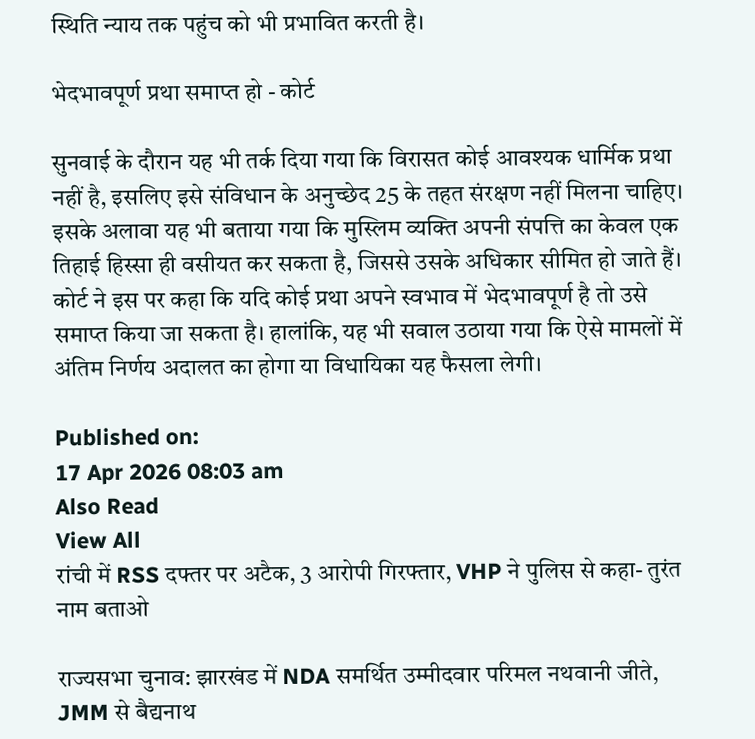स्थिति न्याय तक पहुंच को भी प्रभावित करती है।

भेदभावपूर्ण प्रथा समाप्त हो - कोर्ट

सुनवाई के दौरान यह भी तर्क दिया गया कि विरासत कोई आवश्यक धार्मिक प्रथा नहीं है, इसलिए इसे संविधान के अनुच्छेद 25 के तहत संरक्षण नहीं मिलना चाहिए। इसके अलावा यह भी बताया गया कि मुस्लिम व्यक्ति अपनी संपत्ति का केवल एक तिहाई हिस्सा ही वसीयत कर सकता है, जिससे उसके अधिकार सीमित हो जाते हैं। कोर्ट ने इस पर कहा कि यदि कोई प्रथा अपने स्वभाव में भेदभावपूर्ण है तो उसे समाप्त किया जा सकता है। हालांकि, यह भी सवाल उठाया गया कि ऐसे मामलों में अंतिम निर्णय अदालत का होगा या विधायिका यह फैसला लेगी।

Published on:
17 Apr 2026 08:03 am
Also Read
View All
रांची में RSS दफ्तर पर अटैक, 3 आरोपी गिरफ्तार, VHP ने पुलिस से कहा- तुरंत नाम बताओ

राज्यसभा चुनाव: झारखंड में NDA समर्थित उम्मीदवार परिमल नथवानी जीते, JMM से बैद्यनाथ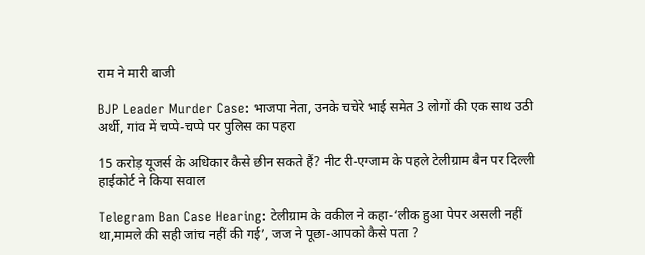राम ने मारी बाजी

BJP Leader Murder Case: भाजपा नेता, उनके चचेरे भाई समेत 3 लोगों की एक साथ उठी अर्थी, गांव में चप्पे-चप्पे पर पुलिस का पहरा

15 करोड़ यूजर्स के अधिकार कैसे छीन सकते हैं? नीट री-एग्जाम के पहले टेलीग्राम बैन पर दिल्ली हाईकोर्ट ने किया सवाल

Telegram Ban Case Hearing: टेलीग्राम के वकील ने कहा-‘लीक हुआ पेपर असली नहीं था,मामले की सही जांच नहीं की गई’, जज ने पूछा-आपको कैसे पता ?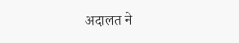अदालत ने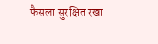फैसला सुरक्षित रखा